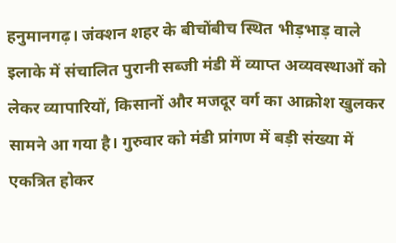हनुमानगढ़। जंक्शन शहर के बीचोंबीच स्थित भीड़भाड़ वाले इलाके में संचालित पुरानी सब्जी मंडी में व्याप्त अव्यवस्थाओं को लेकर व्यापारियों, किसानों और मजदूर वर्ग का आक्रोश खुलकर सामने आ गया है। गुरुवार को मंडी प्रांगण में बड़ी संख्या में एकत्रित होकर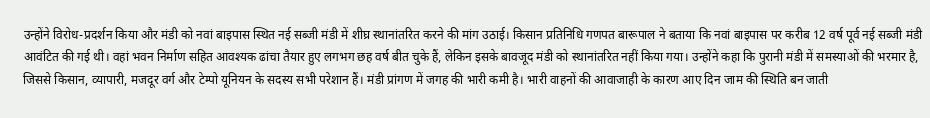उन्होंने विरोध-प्रदर्शन किया और मंडी को नवां बाइपास स्थित नई सब्जी मंडी में शीघ्र स्थानांतरित करने की मांग उठाई। किसान प्रतिनिधि गणपत बारूपाल ने बताया कि नवां बाइपास पर करीब 12 वर्ष पूर्व नई सब्जी मंडी आवंटित की गई थी। वहां भवन निर्माण सहित आवश्यक ढांचा तैयार हुए लगभग छह वर्ष बीत चुके हैं, लेकिन इसके बावजूद मंडी को स्थानांतरित नहीं किया गया। उन्होंने कहा कि पुरानी मंडी में समस्याओं की भरमार है, जिससे किसान, व्यापारी, मजदूर वर्ग और टेम्पो यूनियन के सदस्य सभी परेशान हैं। मंडी प्रांगण में जगह की भारी कमी है। भारी वाहनों की आवाजाही के कारण आए दिन जाम की स्थिति बन जाती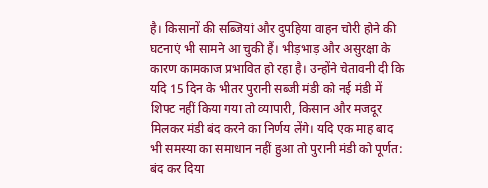है। किसानों की सब्जियां और दुपहिया वाहन चोरी होने की घटनाएं भी सामने आ चुकी हैं। भीड़भाड़ और असुरक्षा के कारण कामकाज प्रभावित हो रहा है। उन्होंने चेतावनी दी कि यदि 15 दिन के भीतर पुरानी सब्जी मंडी को नई मंडी में शिफ्ट नहीं किया गया तो व्यापारी, किसान और मजदूर मिलकर मंडी बंद करने का निर्णय लेंगे। यदि एक माह बाद भी समस्या का समाधान नहीं हुआ तो पुरानी मंडी को पूर्णत: बंद कर दिया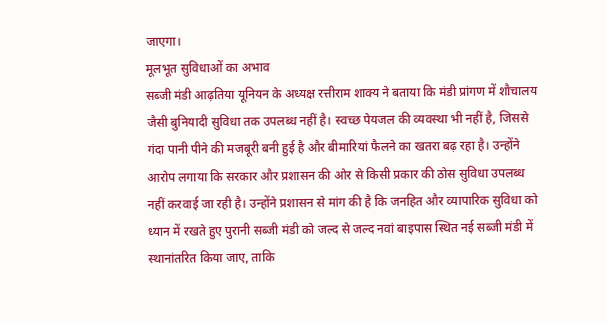जाएगा।
मूलभूत सुविधाओं का अभाव
सब्जी मंडी आढ़तिया यूनियन के अध्यक्ष रत्तीराम शाक्य ने बताया कि मंडी प्रांगण में शौचालय जैसी बुनियादी सुविधा तक उपलब्ध नहीं है। स्वच्छ पेयजल की व्यवस्था भी नहीं है, जिससे गंदा पानी पीने की मजबूरी बनी हुई है और बीमारियां फैलने का खतरा बढ़ रहा है। उन्होंने आरोप लगाया कि सरकार और प्रशासन की ओर से किसी प्रकार की ठोस सुविधा उपलब्ध नहीं करवाई जा रही है। उन्होंने प्रशासन से मांग की है कि जनहित और व्यापारिक सुविधा को ध्यान में रखते हुए पुरानी सब्जी मंडी को जल्द से जल्द नवां बाइपास स्थित नई सब्जी मंडी में स्थानांतरित किया जाए, ताकि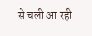से चली आ रही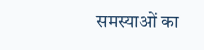समस्याओं का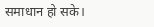समाधान हो सके।